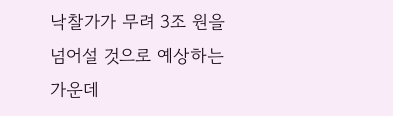낙찰가가 무려 3조 원을 넘어설 것으로 예상하는 가운데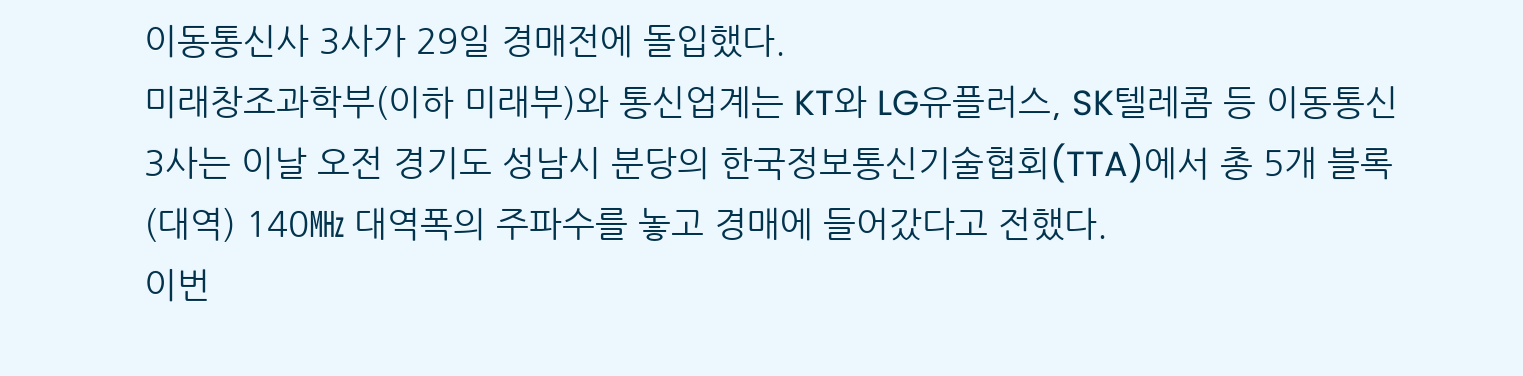이동통신사 3사가 29일 경매전에 돌입했다.
미래창조과학부(이하 미래부)와 통신업계는 KT와 LG유플러스, SK텔레콤 등 이동통신 3사는 이날 오전 경기도 성남시 분당의 한국정보통신기술협회(TTA)에서 총 5개 블록(대역) 140㎒ 대역폭의 주파수를 놓고 경매에 들어갔다고 전했다.
이번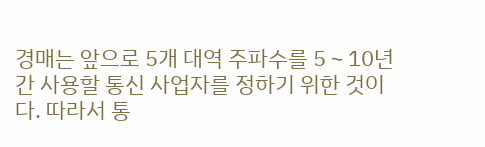경매는 앞으로 5개 대역 주파수를 5∼10년간 사용할 통신 사업자를 정하기 위한 것이다. 따라서 통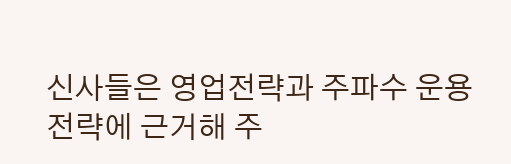신사들은 영업전략과 주파수 운용 전략에 근거해 주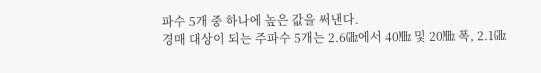파수 5개 중 하나에 높은 값을 써낸다.
경매 대상이 되는 주파수 5개는 2.6㎓에서 40㎒ 및 20㎒ 폭, 2.1㎓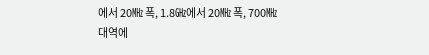에서 20㎒ 폭, 1.8㎓에서 20㎒ 폭, 700㎒ 대역에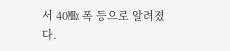서 40㎒ 폭 등으로 알려졌다.